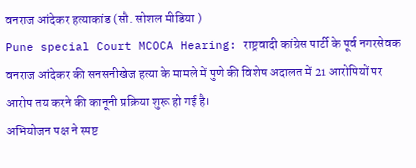वनराज आंदेकर हत्याकांड (सौ. सोशल मीडिया )
Pune special Court MCOCA Hearing: राष्ट्रवादी कांग्रेस पार्टी के पूर्व नगरसेवक वनराज आंदेकर की सनसनीखेज हत्या के मामले में पुणे की विशेष अदालत में 21 आरोपियों पर आरोप तय करने की कानूनी प्रक्रिया शुरू हो गई है।
अभियोजन पक्ष ने स्पष्ट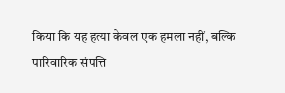किया कि यह हत्या केवल एक हमला नहीं, बल्कि पारिवारिक संपत्ति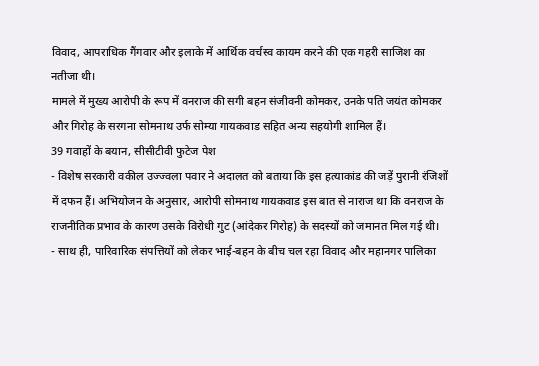विवाद, आपराधिक गैंगवार और इलाके में आर्थिक वर्चस्व कायम करने की एक गहरी साजिश का नतीजा थी।
मामले में मुख्य आरोपी के रूप में वनराज की सगी बहन संजीवनी कोमकर, उनके पति जयंत कोमकर और गिरोह के सरगना सोमनाथ उर्फ सोम्या गायकवाड सहित अन्य सहयोगी शामिल हैं।
39 गवाहों के बयान, सीसीटीवी फुटेज पेश
- विशेष सरकारी वकील उज्ज्वला पवार ने अदालत को बताया कि इस हत्याकांड की जड़ें पुरानी रंजिशों में दफन हैं। अभियोजन के अनुसार, आरोपी सोमनाथ गायकवाड इस बात से नाराज था कि वनराज के राजनीतिक प्रभाव के कारण उसके विरोधी गुट (आंदेकर गिरोह) के सदस्यों को जमानत मिल गई थी।
- साथ ही, पारिवारिक संपत्तियों को लेकर भाई-बहन के बीच चल रहा विवाद और महानगर पालिका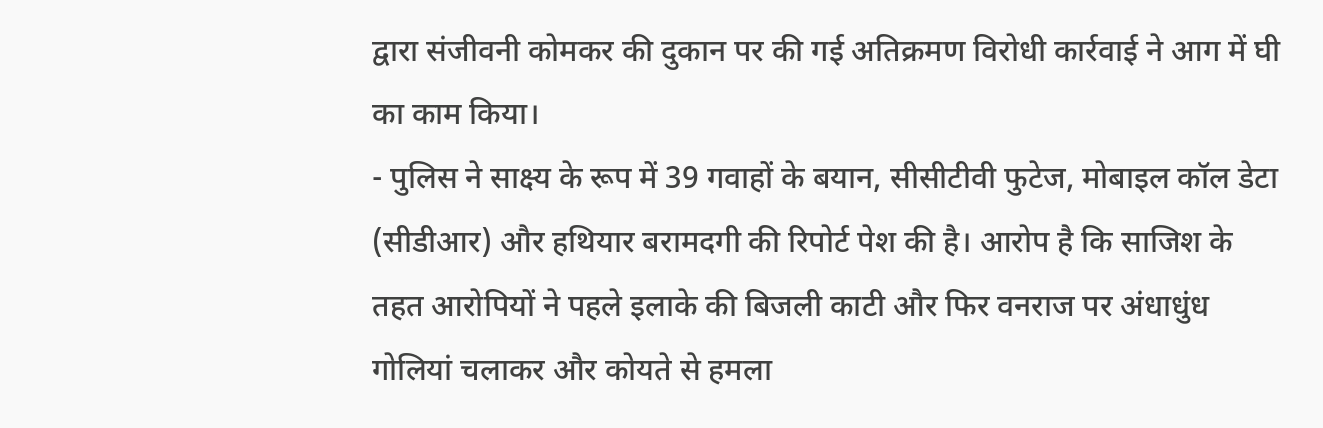द्वारा संजीवनी कोमकर की दुकान पर की गई अतिक्रमण विरोधी कार्रवाई ने आग में घी का काम किया।
- पुलिस ने साक्ष्य के रूप में 39 गवाहों के बयान, सीसीटीवी फुटेज, मोबाइल कॉल डेटा (सीडीआर) और हथियार बरामदगी की रिपोर्ट पेश की है। आरोप है कि साजिश के तहत आरोपियों ने पहले इलाके की बिजली काटी और फिर वनराज पर अंधाधुंध गोलियां चलाकर और कोयते से हमला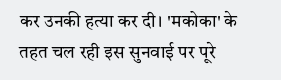कर उनकी हत्या कर दी। 'मकोका' के तहत चल रही इस सुनवाई पर पूरे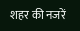शहर की नजरें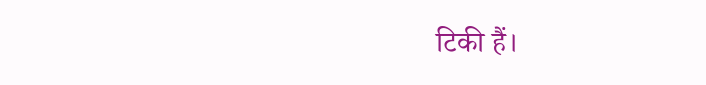टिकी हैं।